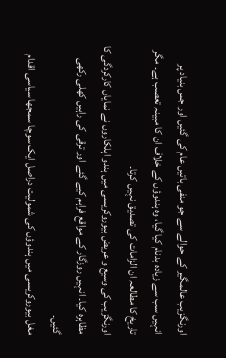اورنگزیب عالمگیر کے حوالے سے جو منفی باتیں عام کی گئیں اور جس بنیاد پر انہیں سب سے زیادہ بدنام کیا گیا، وہ ہندوؤں کے خلاف ان کا مبینہ تعصب ہے۔ مگر تاریخ کا مطالعہ ان الزامات کی تصدیق نہیں کرتا۔
اورنگزیب کی وسیع و عریض بیوروکریسی میں ہندو اہلکاروں نے نمایاں کارکردگی کا مظاہرہ کیا۔ انہیں روزگار کے مواقع فراہم کیے گئے اور ترقی کی راہیں کھلی رکھی گئیں۔
مغل بیوروکریسی میں ہندوؤں کی شمولیت دراصل ایک سوچا سمجھا سیاسی اقدام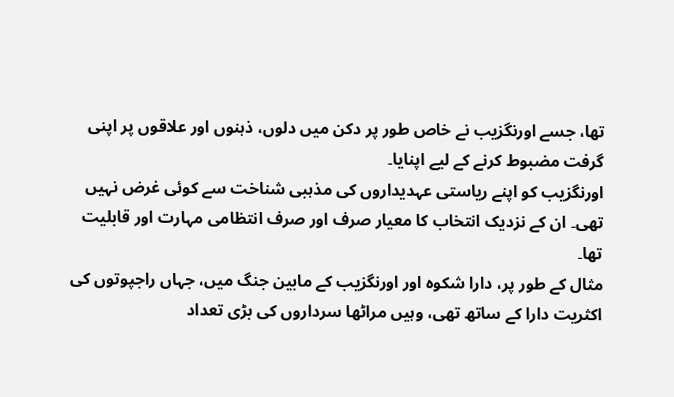تھا، جسے اورنگزیب نے خاص طور پر دکن میں دلوں، ذہنوں اور علاقوں پر اپنی گرفت مضبوط کرنے کے لیے اپنایا۔
اورنگزیب کو اپنے ریاستی عہدیداروں کی مذہبی شناخت سے کوئی غرض نہیں تھی۔ ان کے نزدیک انتخاب کا معیار صرف اور صرف انتظامی مہارت اور قابلیت تھا۔
مثال کے طور پر، دارا شکوہ اور اورنگزیب کے مابین جنگ میں، جہاں راجپوتوں کی اکثریت دارا کے ساتھ تھی، وہیں مراٹھا سرداروں کی بڑی تعداد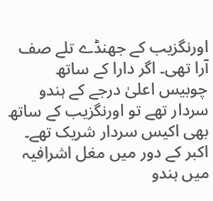اورنگزیب کے جھنڈے تلے صف آرا تھی۔ اگر دارا کے ساتھ چوبیس اعلیٰ درجے کے ہندو سردار تھے تو اورنگزیب کے ساتھ بھی اکیس سردار شریک تھے۔
اکبر کے دور میں مغل اشرافیہ میں ہندو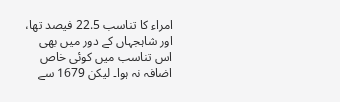امراء کا تناسب 22.5 فیصد تھا، اور شاہجہاں کے دور میں بھی اس تناسب میں کوئی خاص اضافہ نہ ہوا۔ لیکن 1679 سے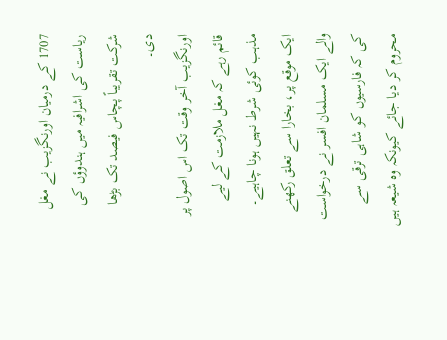1707 کے درمیان اورنگزیب نے مغل ریاست کی اشرافیہ میں ہندوؤں کی شرکت تقریباً پچاس فیصد تک بڑھا دی۔
اورنگزیب آخر وقت تک اس اصول پر قائم رہے کہ مغل ملازمت کے لیے مذہب کوئی شرط نہیں ہونا چاہیے۔ ایک موقع پر، بخارا سے تعلق رکھنے والے ایک مسلمان افسر نے درخواست کی کہ فارسیوں کو شاہی ترقی سے محروم کر دیا جائے کیونکہ وہ شیعہ ہیں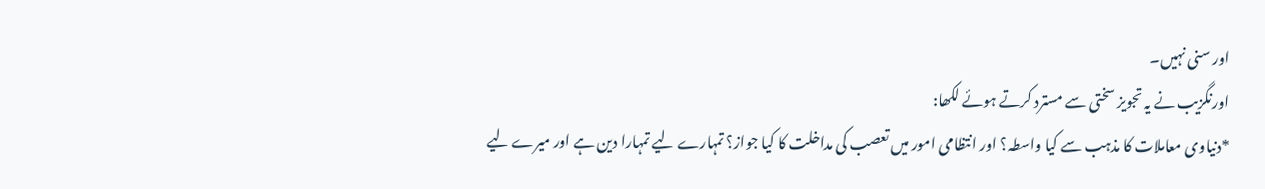اور سنی نہیں۔
اورنگزیب نے یہ تجویز سختی سے مسترد کرتے ہوئے لکھا:
*دنیاوی معاملات کا مذہب سے کیا واسطہ؟ اور انتظامی امور میں تعصب کی مداخلت کا کیا جواز؟ تمہارے لیے تمہارا دین ہے اور میرے لیے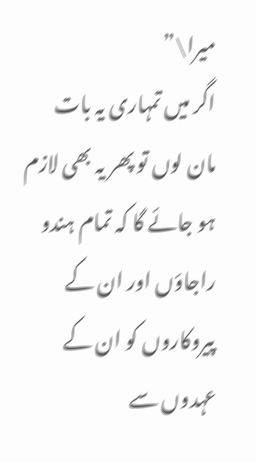میرا\”
اگر میں تمہاری یہ بات مان لوں تو پھر یہ بھی لازم ہو جائے گا کہ تمام ہندو راجاؤں اور ان کے پیروکاروں کو ان کے عہدوں سے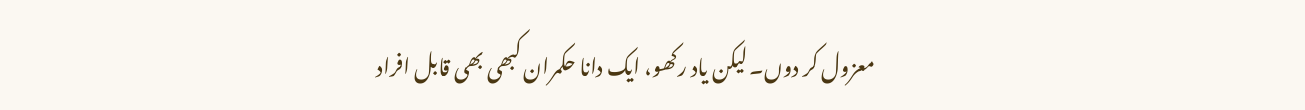معزول کر دوں۔ لیکن یاد رکھو، ایک دانا حکمران کبھی بھی قابل افراد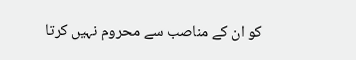کو ان کے مناصب سے محروم نہیں کرتا